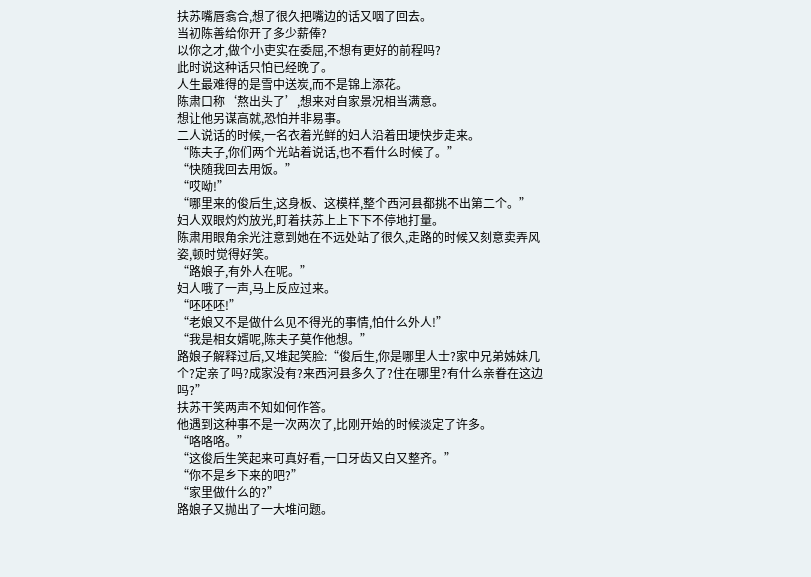扶苏嘴唇翕合,想了很久把嘴边的话又咽了回去。
当初陈善给你开了多少薪俸?
以你之才,做个小吏实在委屈,不想有更好的前程吗?
此时说这种话只怕已经晚了。
人生最难得的是雪中送炭,而不是锦上添花。
陈肃口称‘熬出头了’,想来对自家景况相当满意。
想让他另谋高就,恐怕并非易事。
二人说话的时候,一名衣着光鲜的妇人沿着田埂快步走来。
“陈夫子,你们两个光站着说话,也不看什么时候了。”
“快随我回去用饭。”
“哎呦!”
“哪里来的俊后生,这身板、这模样,整个西河县都挑不出第二个。”
妇人双眼灼灼放光,盯着扶苏上上下下不停地打量。
陈肃用眼角余光注意到她在不远处站了很久,走路的时候又刻意卖弄风姿,顿时觉得好笑。
“路娘子,有外人在呢。”
妇人哦了一声,马上反应过来。
“呸呸呸!”
“老娘又不是做什么见不得光的事情,怕什么外人!”
“我是相女婿呢,陈夫子莫作他想。”
路娘子解释过后,又堆起笑脸:“俊后生,你是哪里人士?家中兄弟姊妹几个?定亲了吗?成家没有?来西河县多久了?住在哪里?有什么亲眷在这边吗?”
扶苏干笑两声不知如何作答。
他遇到这种事不是一次两次了,比刚开始的时候淡定了许多。
“咯咯咯。”
“这俊后生笑起来可真好看,一口牙齿又白又整齐。”
“你不是乡下来的吧?”
“家里做什么的?”
路娘子又抛出了一大堆问题。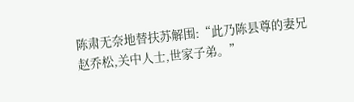陈肃无奈地替扶苏解围:“此乃陈县尊的妻兄赵乔松,关中人士,世家子弟。”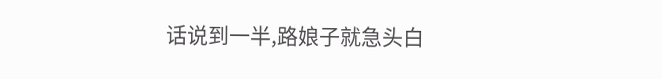话说到一半,路娘子就急头白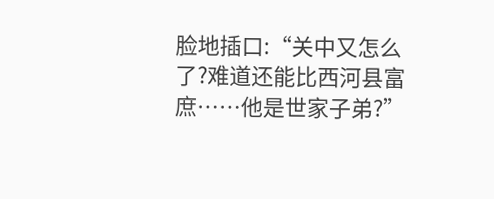脸地插口:“关中又怎么了?难道还能比西河县富庶……他是世家子弟?”